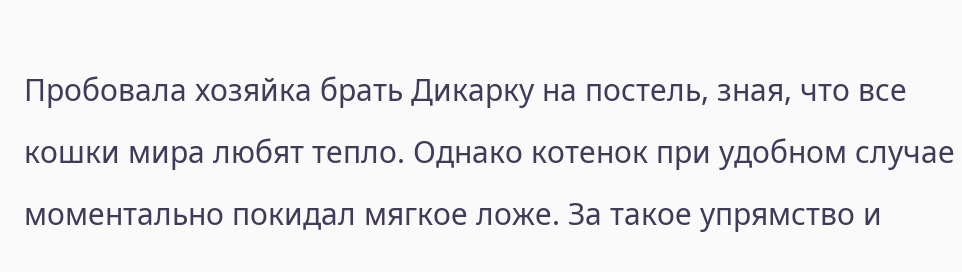Пробовала хозяйка брать Дикарку на постель, зная, что все кошки мира любят тепло. Однако котенок при удобном случае моментально покидал мягкое ложе. За такое упрямство и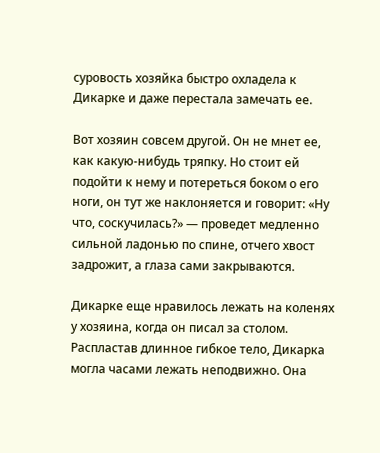суровость хозяйка быстро охладела к Дикарке и даже перестала замечать ее.

Вот хозяин совсем другой. Он не мнет ее, как какую-нибудь тряпку. Но стоит ей подойти к нему и потереться боком о его ноги, он тут же наклоняется и говорит: «Ну что, соскучилась?» — проведет медленно сильной ладонью по спине, отчего хвост задрожит, а глаза сами закрываются.

Дикарке еще нравилось лежать на коленях у хозяина, когда он писал за столом. Распластав длинное гибкое тело, Дикарка могла часами лежать неподвижно. Она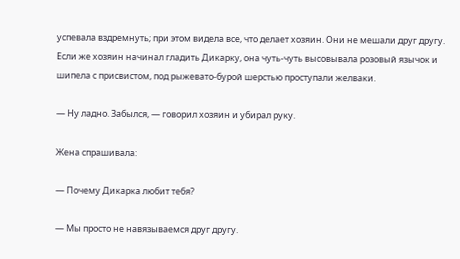успевала вздремнуть; при этом видела все, что делает хозяин. Они не мешали друг другу. Если же хозяин начинал гладить Дикарку, она чуть-чуть высовывала розовый язычок и шипела с присвистом, под рыжевато-бурой шерстью проступали желваки.

— Ну ладно. Забылся, — говорил хозяин и убирал руку.

Жена спрашивала:

— Почему Дикарка любит тебя?

— Мы просто не навязываемся друг другу.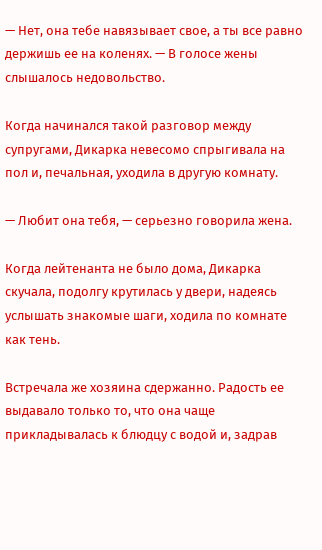— Нет, она тебе навязывает свое, а ты все равно держишь ее на коленях. — В голосе жены слышалось недовольство.

Когда начинался такой разговор между супругами, Дикарка невесомо спрыгивала на пол и, печальная, уходила в другую комнату.

— Любит она тебя, — серьезно говорила жена.

Когда лейтенанта не было дома, Дикарка скучала, подолгу крутилась у двери, надеясь услышать знакомые шаги, ходила по комнате как тень.

Встречала же хозяина сдержанно. Радость ее выдавало только то, что она чаще прикладывалась к блюдцу с водой и, задрав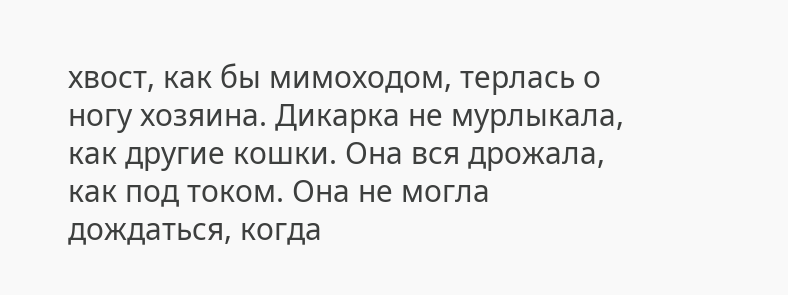хвост, как бы мимоходом, терлась о ногу хозяина. Дикарка не мурлыкала, как другие кошки. Она вся дрожала, как под током. Она не могла дождаться, когда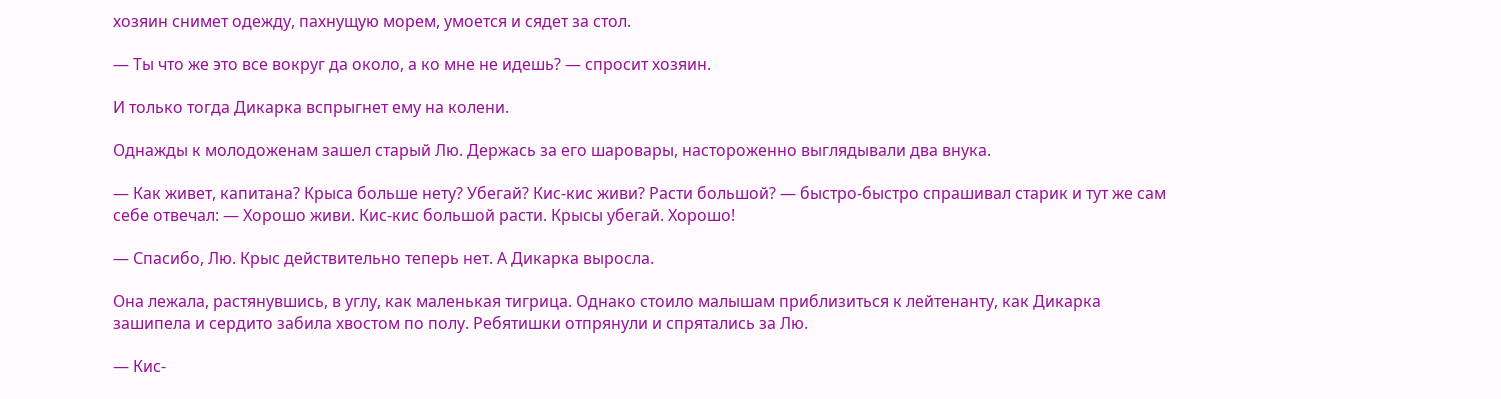хозяин снимет одежду, пахнущую морем, умоется и сядет за стол.

— Ты что же это все вокруг да около, а ко мне не идешь? — спросит хозяин.

И только тогда Дикарка вспрыгнет ему на колени.

Однажды к молодоженам зашел старый Лю. Держась за его шаровары, настороженно выглядывали два внука.

— Как живет, капитана? Крыса больше нету? Убегай? Кис-кис живи? Расти большой? — быстро-быстро спрашивал старик и тут же сам себе отвечал: — Хорошо живи. Кис-кис большой расти. Крысы убегай. Хорошо!

— Спасибо, Лю. Крыс действительно теперь нет. А Дикарка выросла.

Она лежала, растянувшись, в углу, как маленькая тигрица. Однако стоило малышам приблизиться к лейтенанту, как Дикарка зашипела и сердито забила хвостом по полу. Ребятишки отпрянули и спрятались за Лю.

— Кис-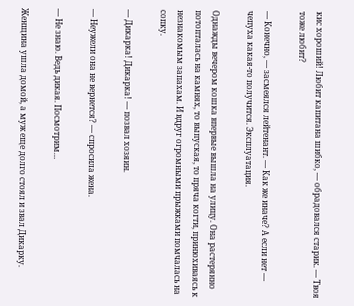кис хороший! Любит капитана шибко, — обрадовался старик. — Твоя тоже любит?

— Конечно, — засмеялся лейтенант. — Как же иначе? А если нет — чепуха какая-то получится. Эксплуатация.

Однажды вечером кошка впервые вышла на улицу. Она растерянно потопталась на камнях, то выпуская, то пряча когти, принюхиваясь к незнакомым запахам. И вдруг огромными прыжками помчалась на сопку.

— Дикарка! Дикарка! — позвал хозяин.

— Неужели она не вернется? — спросила жена.

— Не знаю. Ведь дикая. Посмотрим…

Женщина ушла домой, а муж еще долго стоял и звал Дикарку.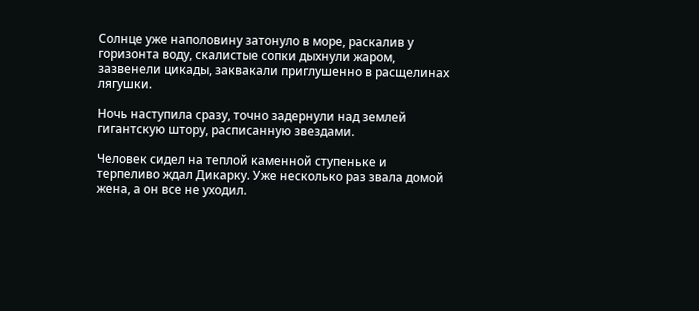Солнце уже наполовину затонуло в море, раскалив у горизонта воду, скалистые сопки дыхнули жаром, зазвенели цикады, заквакали приглушенно в расщелинах лягушки.

Ночь наступила сразу, точно задернули над землей гигантскую штору, расписанную звездами.

Человек сидел на теплой каменной ступеньке и терпеливо ждал Дикарку. Уже несколько раз звала домой жена, а он все не уходил.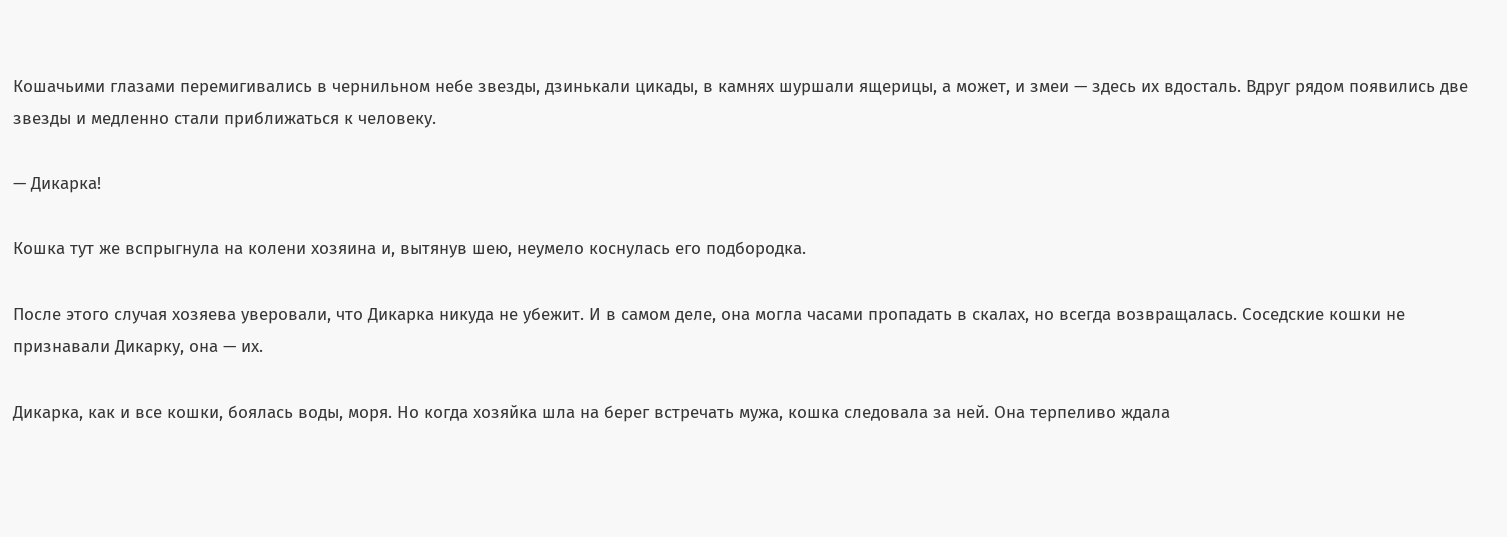Кошачьими глазами перемигивались в чернильном небе звезды, дзинькали цикады, в камнях шуршали ящерицы, а может, и змеи — здесь их вдосталь. Вдруг рядом появились две звезды и медленно стали приближаться к человеку.

— Дикарка!

Кошка тут же вспрыгнула на колени хозяина и, вытянув шею, неумело коснулась его подбородка.

После этого случая хозяева уверовали, что Дикарка никуда не убежит. И в самом деле, она могла часами пропадать в скалах, но всегда возвращалась. Соседские кошки не признавали Дикарку, она — их.

Дикарка, как и все кошки, боялась воды, моря. Но когда хозяйка шла на берег встречать мужа, кошка следовала за ней. Она терпеливо ждала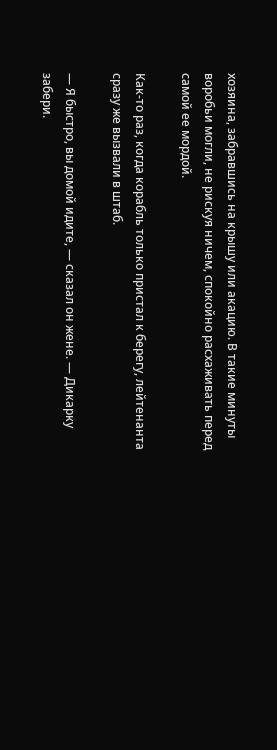хозяина, забравшись на крышу или акацию. В такие минуты воробьи могли, не рискуя ничем, спокойно расхаживать перед самой ее мордой.

Как-то раз, когда корабль только пристал к берегу, лейтенанта сразу же вызвали в штаб.

— Я быстро, вы домой идите, — сказал он жене. — Дикарку забери.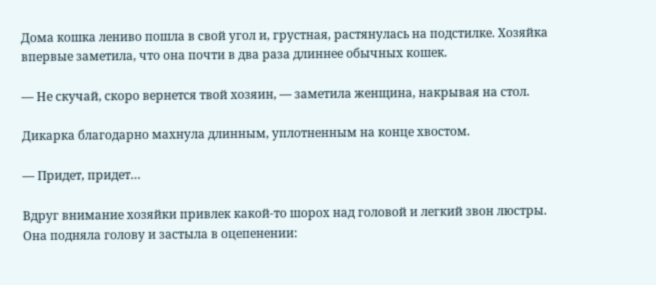Дома кошка лениво пошла в свой угол и, грустная, растянулась на подстилке. Хозяйка впервые заметила, что она почти в два раза длиннее обычных кошек.

— Не скучай, скоро вернется твой хозяин, — заметила женщина, накрывая на стол.

Дикарка благодарно махнула длинным, уплотненным на конце хвостом.

— Придет, придет…

Вдруг внимание хозяйки привлек какой-то шорох над головой и легкий звон люстры. Она подняла голову и застыла в оцепенении: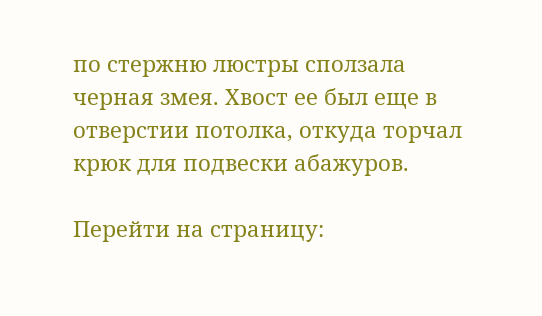по стержню люстры сползала черная змея. Хвост ее был еще в отверстии потолка, откуда торчал крюк для подвески абажуров.

Перейти на страницу: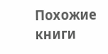Похожие книги